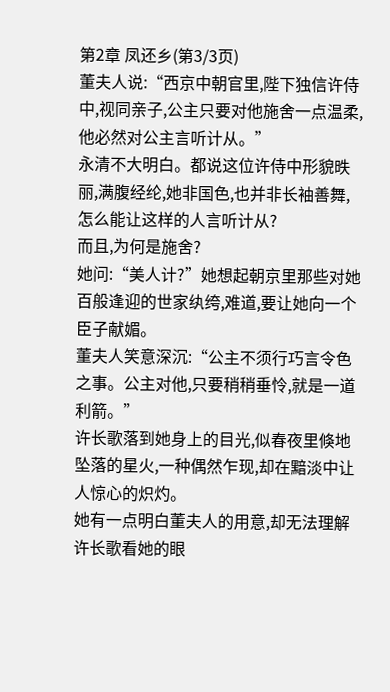第2章 凤还乡(第3/3页)
董夫人说:“西京中朝官里,陛下独信许侍中,视同亲子,公主只要对他施舍一点温柔,他必然对公主言听计从。”
永清不大明白。都说这位许侍中形貌昳丽,满腹经纶,她非国色,也并非长袖善舞,怎么能让这样的人言听计从?
而且,为何是施舍?
她问:“美人计?”她想起朝京里那些对她百般逢迎的世家纨绔,难道,要让她向一个臣子献媚。
董夫人笑意深沉:“公主不须行巧言令色之事。公主对他,只要稍稍垂怜,就是一道利箭。”
许长歌落到她身上的目光,似春夜里倏地坠落的星火,一种偶然乍现,却在黯淡中让人惊心的炽灼。
她有一点明白董夫人的用意,却无法理解许长歌看她的眼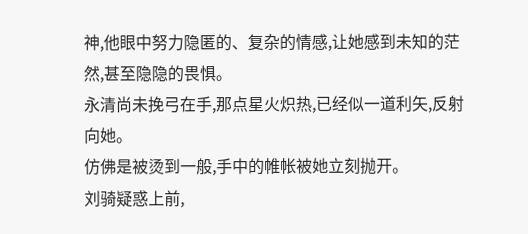神,他眼中努力隐匿的、复杂的情感,让她感到未知的茫然,甚至隐隐的畏惧。
永清尚未挽弓在手,那点星火炽热,已经似一道利矢,反射向她。
仿佛是被烫到一般,手中的帷帐被她立刻抛开。
刘骑疑惑上前,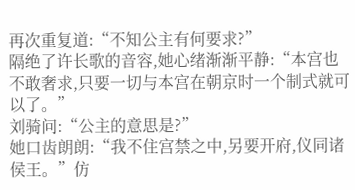再次重复道:“不知公主有何要求?”
隔绝了许长歌的音容,她心绪渐渐平静:“本宫也不敢奢求,只要一切与本宫在朝京时一个制式就可以了。”
刘骑问:“公主的意思是?”
她口齿朗朗:“我不住宫禁之中,另要开府,仪同诸侯王。”仿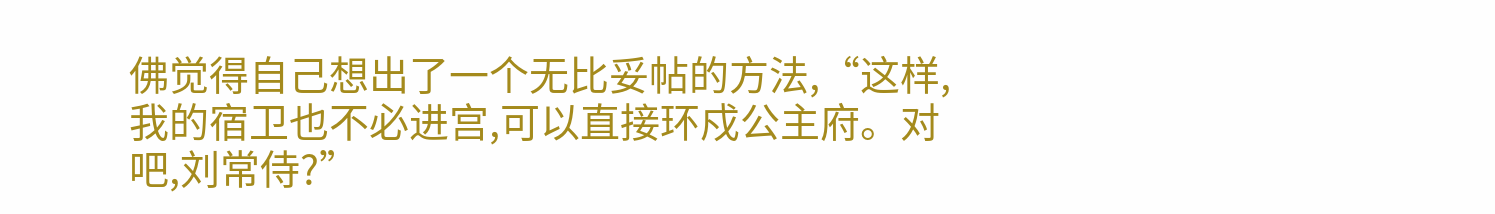佛觉得自己想出了一个无比妥帖的方法,“这样,我的宿卫也不必进宫,可以直接环戍公主府。对吧,刘常侍?”